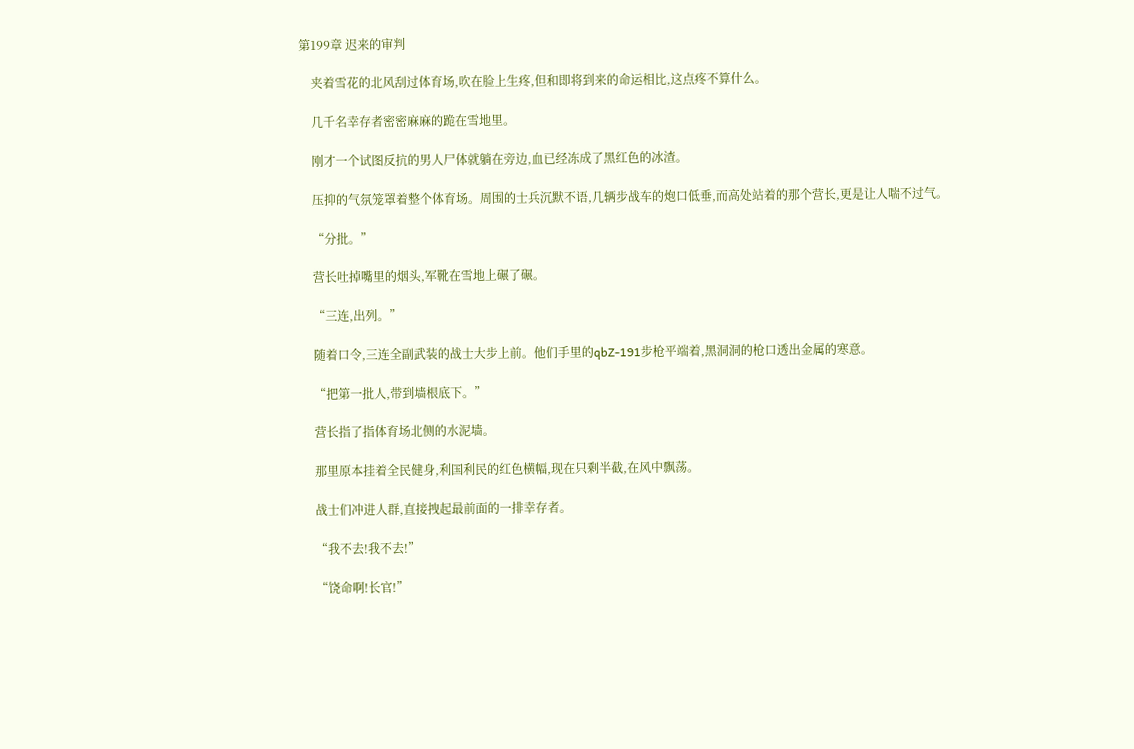第199章 迟来的审判

    夹着雪花的北风刮过体育场,吹在脸上生疼,但和即将到来的命运相比,这点疼不算什么。

    几千名幸存者密密麻麻的跪在雪地里。

    刚才一个试图反抗的男人尸体就躺在旁边,血已经冻成了黑红色的冰渣。

    压抑的气氛笼罩着整个体育场。周围的士兵沉默不语,几辆步战车的炮口低垂,而高处站着的那个营长,更是让人喘不过气。

    “分批。”

    营长吐掉嘴里的烟头,军靴在雪地上碾了碾。

    “三连,出列。”

    随着口令,三连全副武装的战士大步上前。他们手里的qbZ-191步枪平端着,黑洞洞的枪口透出金属的寒意。

    “把第一批人,带到墙根底下。”

    营长指了指体育场北侧的水泥墙。

    那里原本挂着全民健身,利国利民的红色横幅,现在只剩半截,在风中飘荡。

    战士们冲进人群,直接拽起最前面的一排幸存者。

    “我不去!我不去!”

    “饶命啊!长官!”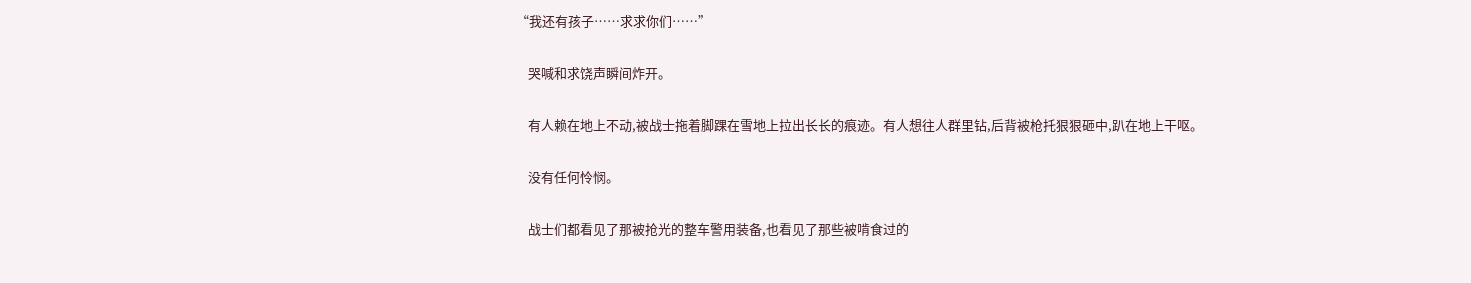“我还有孩子……求求你们……”

    哭喊和求饶声瞬间炸开。

    有人赖在地上不动,被战士拖着脚踝在雪地上拉出长长的痕迹。有人想往人群里钻,后背被枪托狠狠砸中,趴在地上干呕。

    没有任何怜悯。

    战士们都看见了那被抢光的整车警用装备,也看见了那些被啃食过的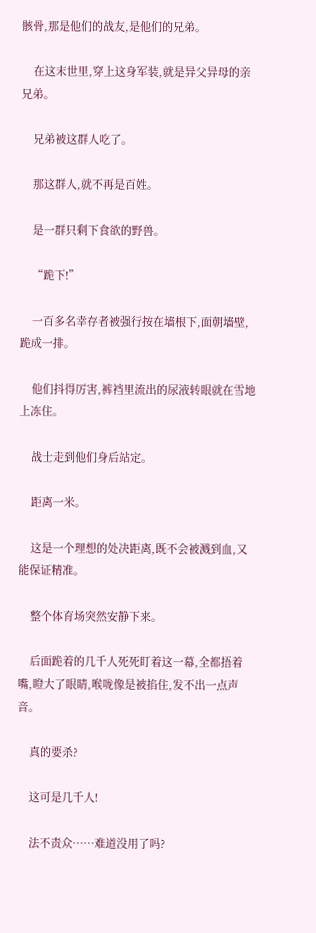骸骨,那是他们的战友,是他们的兄弟。

    在这末世里,穿上这身军装,就是异父异母的亲兄弟。

    兄弟被这群人吃了。

    那这群人,就不再是百姓。

    是一群只剩下食欲的野兽。

    “跪下!”

    一百多名幸存者被强行按在墙根下,面朝墙壁,跪成一排。

    他们抖得厉害,裤裆里流出的尿液转眼就在雪地上冻住。

    战士走到他们身后站定。

    距离一米。

    这是一个理想的处决距离,既不会被溅到血,又能保证精准。

    整个体育场突然安静下来。

    后面跪着的几千人死死盯着这一幕,全都捂着嘴,瞪大了眼睛,喉咙像是被掐住,发不出一点声音。

    真的要杀?

    这可是几千人!

    法不责众……难道没用了吗?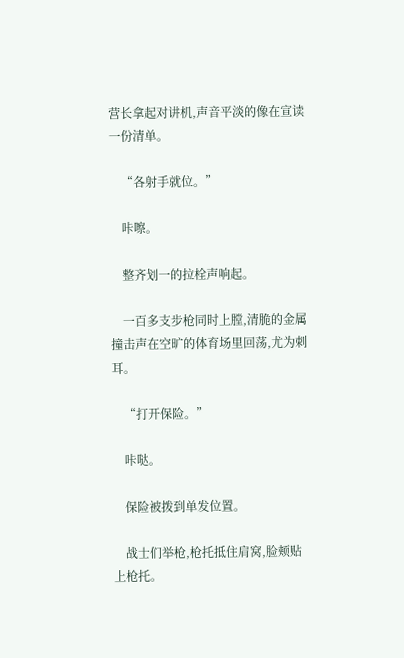营长拿起对讲机,声音平淡的像在宣读一份清单。

    “各射手就位。”

    咔嚓。

    整齐划一的拉栓声响起。

    一百多支步枪同时上膛,清脆的金属撞击声在空旷的体育场里回荡,尤为刺耳。

    “打开保险。”

    咔哒。

    保险被拨到单发位置。

    战士们举枪,枪托抵住肩窝,脸颊贴上枪托。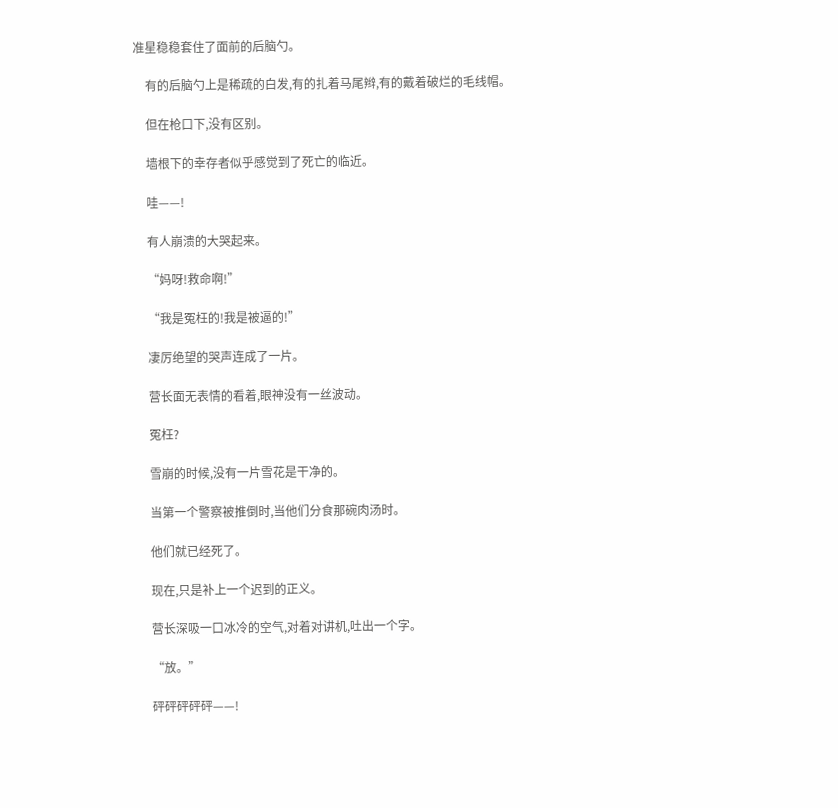准星稳稳套住了面前的后脑勺。

    有的后脑勺上是稀疏的白发,有的扎着马尾辫,有的戴着破烂的毛线帽。

    但在枪口下,没有区别。

    墙根下的幸存者似乎感觉到了死亡的临近。

    哇——!

    有人崩溃的大哭起来。

    “妈呀!救命啊!”

    “我是冤枉的!我是被逼的!”

    凄厉绝望的哭声连成了一片。

    营长面无表情的看着,眼神没有一丝波动。

    冤枉?

    雪崩的时候,没有一片雪花是干净的。

    当第一个警察被推倒时,当他们分食那碗肉汤时。

    他们就已经死了。

    现在,只是补上一个迟到的正义。

    营长深吸一口冰冷的空气,对着对讲机,吐出一个字。

    “放。”

    砰砰砰砰砰——!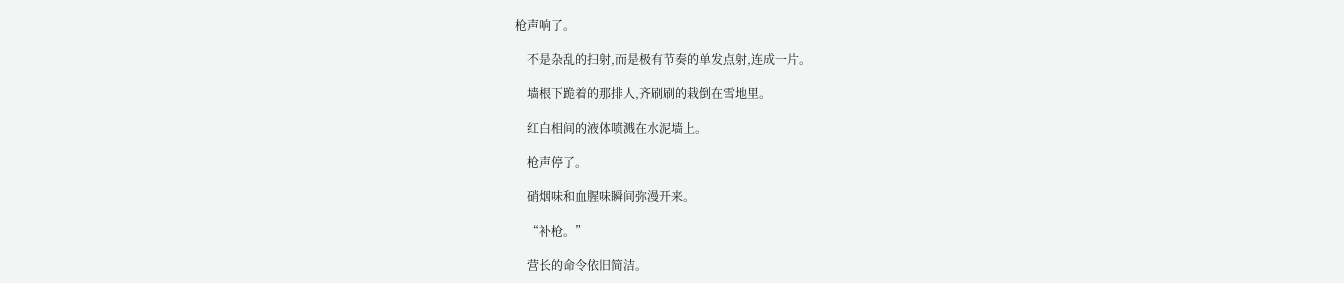枪声响了。

    不是杂乱的扫射,而是极有节奏的单发点射,连成一片。

    墙根下跪着的那排人,齐刷刷的栽倒在雪地里。

    红白相间的液体喷溅在水泥墙上。

    枪声停了。

    硝烟味和血腥味瞬间弥漫开来。

    “补枪。”

    营长的命令依旧简洁。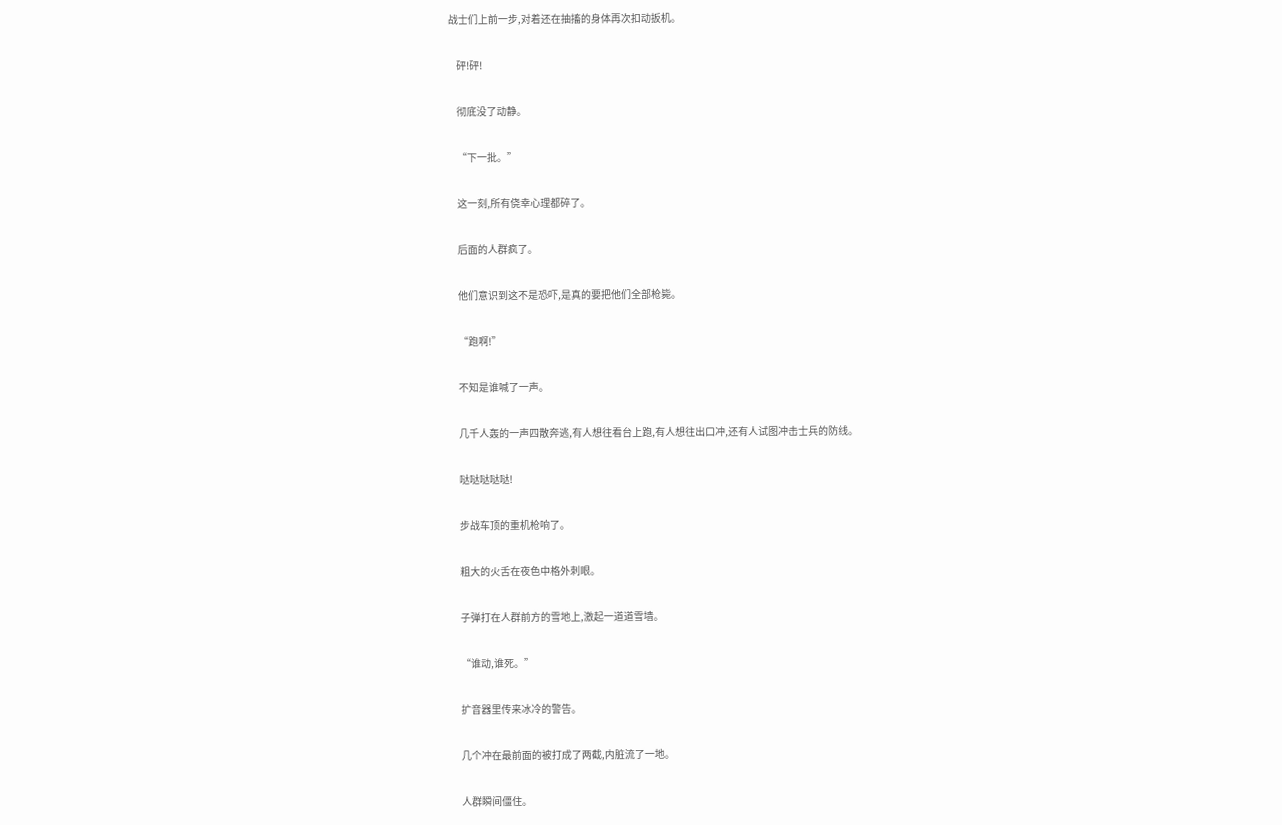战士们上前一步,对着还在抽搐的身体再次扣动扳机。

    砰!砰!

    彻底没了动静。

    “下一批。”

    这一刻,所有侥幸心理都碎了。

    后面的人群疯了。

    他们意识到这不是恐吓,是真的要把他们全部枪毙。

    “跑啊!”

    不知是谁喊了一声。

    几千人轰的一声四散奔逃,有人想往看台上跑,有人想往出口冲,还有人试图冲击士兵的防线。

    哒哒哒哒哒!

    步战车顶的重机枪响了。

    粗大的火舌在夜色中格外刺眼。

    子弹打在人群前方的雪地上,激起一道道雪墙。

    “谁动,谁死。”

    扩音器里传来冰冷的警告。

    几个冲在最前面的被打成了两截,内脏流了一地。

    人群瞬间僵住。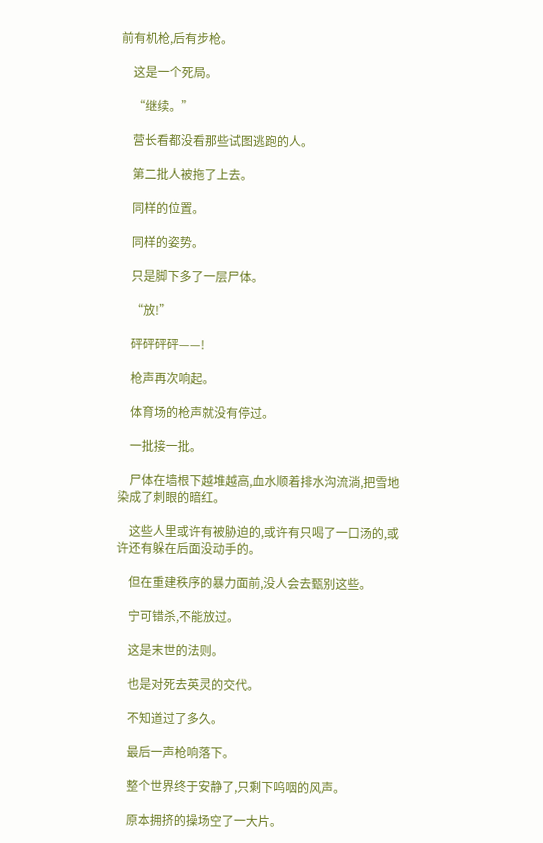前有机枪,后有步枪。

    这是一个死局。

    “继续。”

    营长看都没看那些试图逃跑的人。

    第二批人被拖了上去。

    同样的位置。

    同样的姿势。

    只是脚下多了一层尸体。

    “放!”

    砰砰砰砰——!

    枪声再次响起。

    体育场的枪声就没有停过。

    一批接一批。

    尸体在墙根下越堆越高,血水顺着排水沟流淌,把雪地染成了刺眼的暗红。

    这些人里或许有被胁迫的,或许有只喝了一口汤的,或许还有躲在后面没动手的。

    但在重建秩序的暴力面前,没人会去甄别这些。

    宁可错杀,不能放过。

    这是末世的法则。

    也是对死去英灵的交代。

    不知道过了多久。

    最后一声枪响落下。

    整个世界终于安静了,只剩下呜咽的风声。

    原本拥挤的操场空了一大片。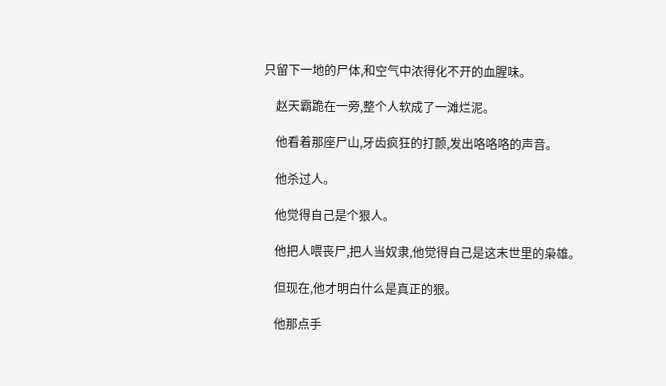只留下一地的尸体,和空气中浓得化不开的血腥味。

    赵天霸跪在一旁,整个人软成了一滩烂泥。

    他看着那座尸山,牙齿疯狂的打颤,发出咯咯咯的声音。

    他杀过人。

    他觉得自己是个狠人。

    他把人喂丧尸,把人当奴隶,他觉得自己是这末世里的枭雄。

    但现在,他才明白什么是真正的狠。

    他那点手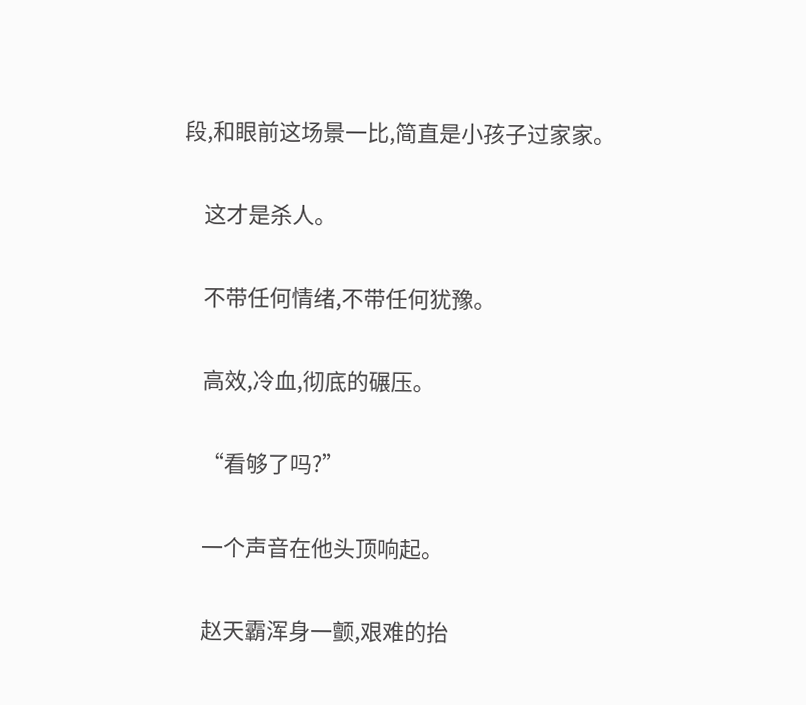段,和眼前这场景一比,简直是小孩子过家家。

    这才是杀人。

    不带任何情绪,不带任何犹豫。

    高效,冷血,彻底的碾压。

    “看够了吗?”

    一个声音在他头顶响起。

    赵天霸浑身一颤,艰难的抬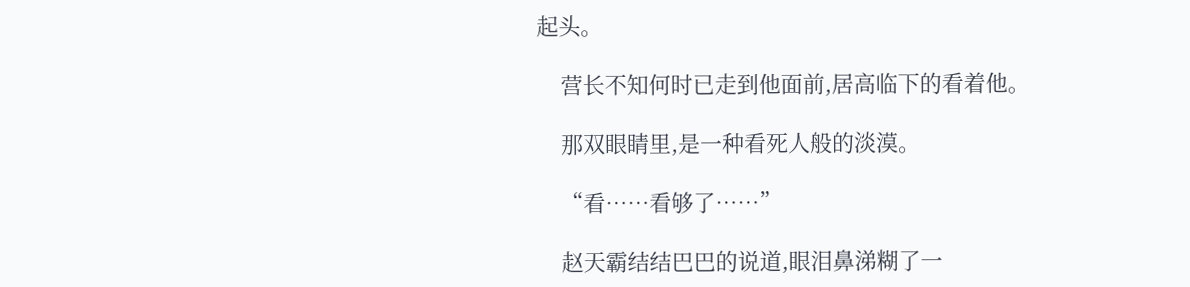起头。

    营长不知何时已走到他面前,居高临下的看着他。

    那双眼睛里,是一种看死人般的淡漠。

    “看……看够了……”

    赵天霸结结巴巴的说道,眼泪鼻涕糊了一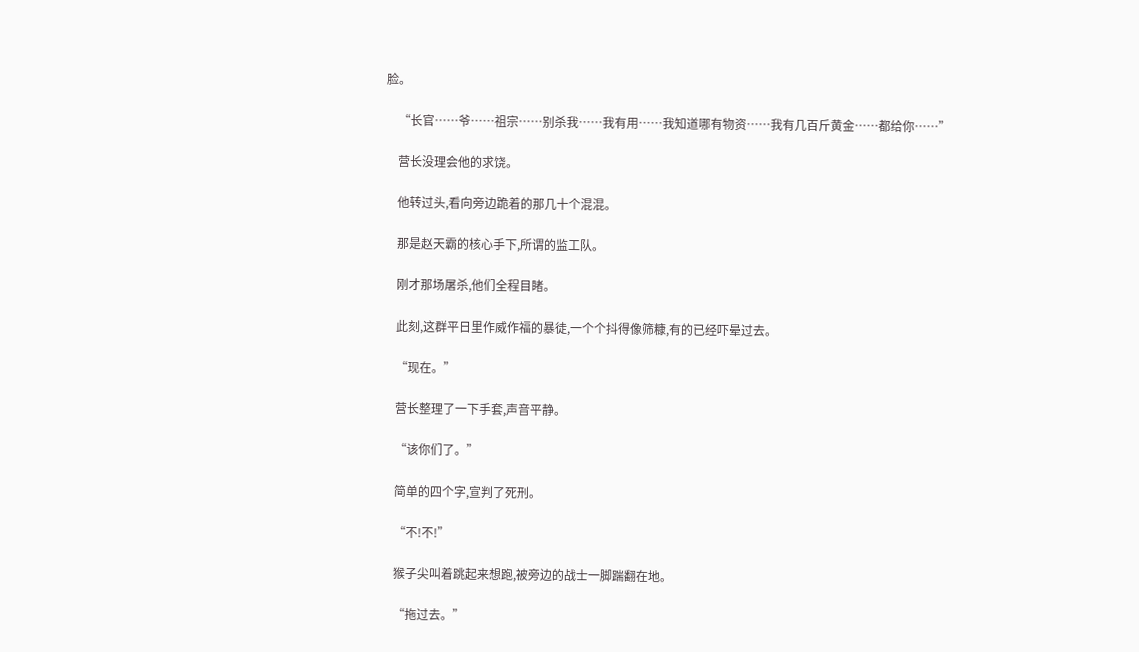脸。

    “长官……爷……祖宗……别杀我……我有用……我知道哪有物资……我有几百斤黄金……都给你……”

    营长没理会他的求饶。

    他转过头,看向旁边跪着的那几十个混混。

    那是赵天霸的核心手下,所谓的监工队。

    刚才那场屠杀,他们全程目睹。

    此刻,这群平日里作威作福的暴徒,一个个抖得像筛糠,有的已经吓晕过去。

    “现在。”

    营长整理了一下手套,声音平静。

    “该你们了。”

    简单的四个字,宣判了死刑。

    “不!不!”

    猴子尖叫着跳起来想跑,被旁边的战士一脚踹翻在地。

    “拖过去。”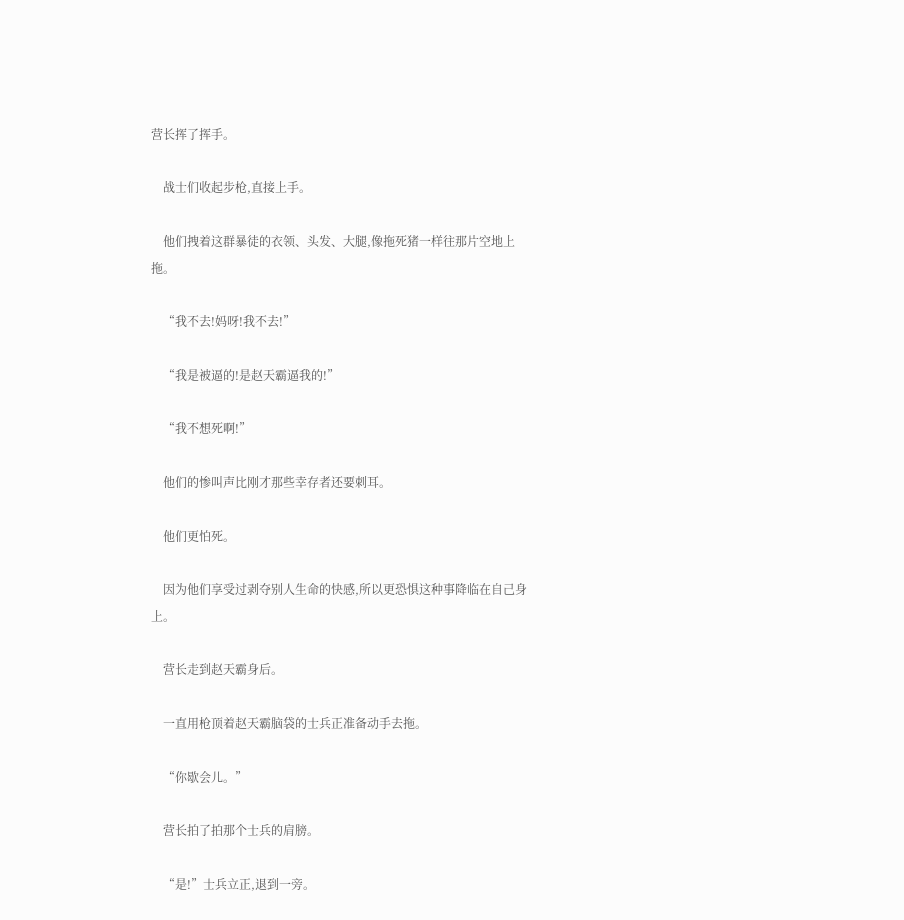营长挥了挥手。

    战士们收起步枪,直接上手。

    他们拽着这群暴徒的衣领、头发、大腿,像拖死猪一样往那片空地上拖。

    “我不去!妈呀!我不去!”

    “我是被逼的!是赵天霸逼我的!”

    “我不想死啊!”

    他们的惨叫声比刚才那些幸存者还要刺耳。

    他们更怕死。

    因为他们享受过剥夺别人生命的快感,所以更恐惧这种事降临在自己身上。

    营长走到赵天霸身后。

    一直用枪顶着赵天霸脑袋的士兵正准备动手去拖。

    “你歇会儿。”

    营长拍了拍那个士兵的肩膀。

    “是!”士兵立正,退到一旁。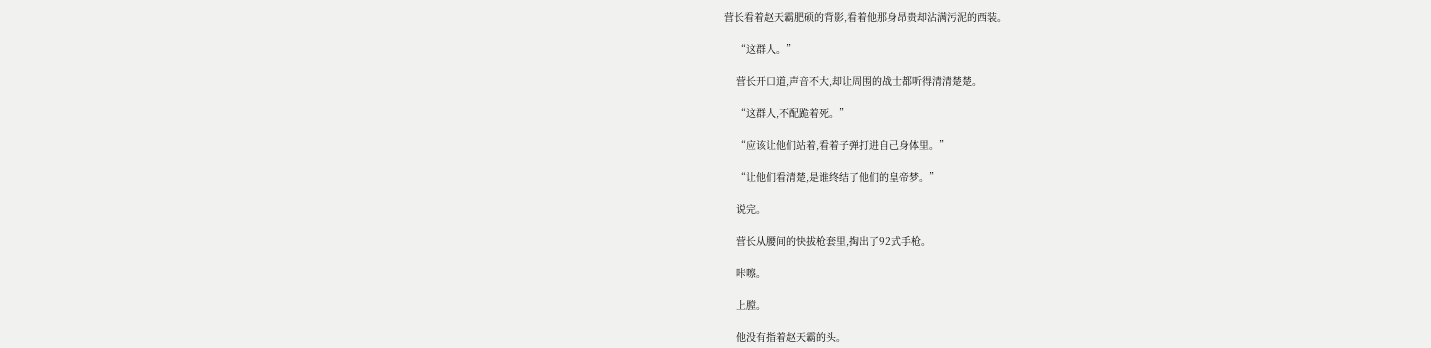营长看着赵天霸肥硕的背影,看着他那身昂贵却沾满污泥的西装。

    “这群人。”

    营长开口道,声音不大,却让周围的战士都听得清清楚楚。

    “这群人,不配跪着死。”

    “应该让他们站着,看着子弹打进自己身体里。”

    “让他们看清楚,是谁终结了他们的皇帝梦。”

    说完。

    营长从腰间的快拔枪套里,掏出了92式手枪。

    咔嚓。

    上膛。

    他没有指着赵天霸的头。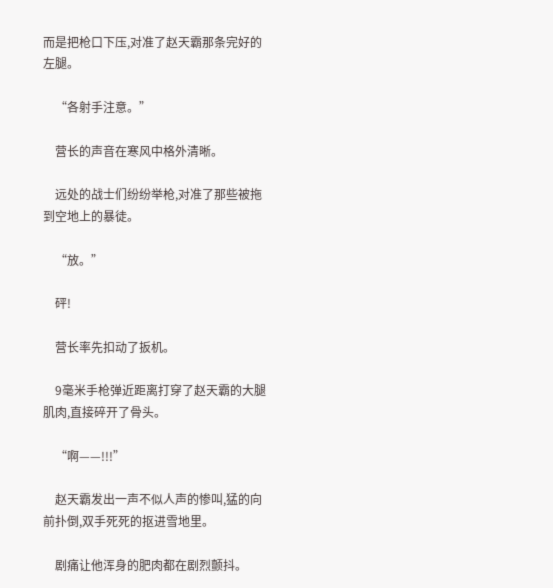而是把枪口下压,对准了赵天霸那条完好的左腿。

    “各射手注意。”

    营长的声音在寒风中格外清晰。

    远处的战士们纷纷举枪,对准了那些被拖到空地上的暴徒。

    “放。”

    砰!

    营长率先扣动了扳机。

    9毫米手枪弹近距离打穿了赵天霸的大腿肌肉,直接碎开了骨头。

    “啊——!!!”

    赵天霸发出一声不似人声的惨叫,猛的向前扑倒,双手死死的抠进雪地里。

    剧痛让他浑身的肥肉都在剧烈颤抖。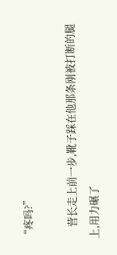“疼吗?”

    营长走上前一步,靴子踩在他那条刚被打断的腿上,用力碾了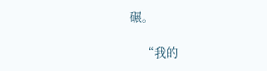碾。

    “我的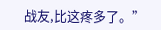战友,比这疼多了。”